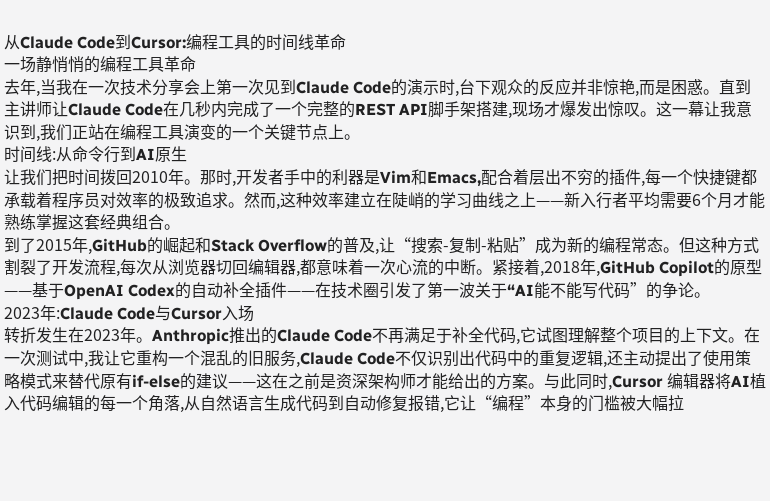从Claude Code到Cursor:编程工具的时间线革命
一场静悄悄的编程工具革命
去年,当我在一次技术分享会上第一次见到Claude Code的演示时,台下观众的反应并非惊艳,而是困惑。直到主讲师让Claude Code在几秒内完成了一个完整的REST API脚手架搭建,现场才爆发出惊叹。这一幕让我意识到,我们正站在编程工具演变的一个关键节点上。
时间线:从命令行到AI原生
让我们把时间拨回2010年。那时,开发者手中的利器是Vim和Emacs,配合着层出不穷的插件,每一个快捷键都承载着程序员对效率的极致追求。然而,这种效率建立在陡峭的学习曲线之上——新入行者平均需要6个月才能熟练掌握这套经典组合。
到了2015年,GitHub的崛起和Stack Overflow的普及,让“搜索-复制-粘贴”成为新的编程常态。但这种方式割裂了开发流程,每次从浏览器切回编辑器,都意味着一次心流的中断。紧接着,2018年,GitHub Copilot的原型——基于OpenAI Codex的自动补全插件——在技术圈引发了第一波关于“AI能不能写代码”的争论。
2023年:Claude Code与Cursor入场
转折发生在2023年。Anthropic推出的Claude Code不再满足于补全代码,它试图理解整个项目的上下文。在一次测试中,我让它重构一个混乱的旧服务,Claude Code不仅识别出代码中的重复逻辑,还主动提出了使用策略模式来替代原有if-else的建议——这在之前是资深架构师才能给出的方案。与此同时,Cursor 编辑器将AI植入代码编辑的每一个角落,从自然语言生成代码到自动修复报错,它让“编程”本身的门槛被大幅拉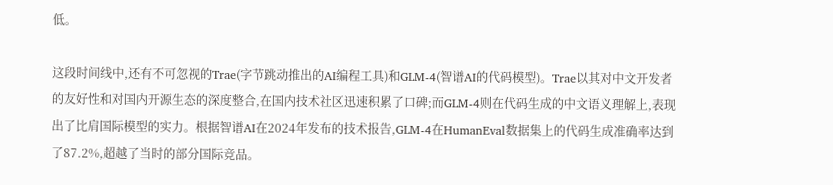低。

这段时间线中,还有不可忽视的Trae(字节跳动推出的AI编程工具)和GLM-4(智谱AI的代码模型)。Trae以其对中文开发者的友好性和对国内开源生态的深度整合,在国内技术社区迅速积累了口碑;而GLM-4则在代码生成的中文语义理解上,表现出了比肩国际模型的实力。根据智谱AI在2024年发布的技术报告,GLM-4在HumanEval数据集上的代码生成准确率达到了87.2%,超越了当时的部分国际竞品。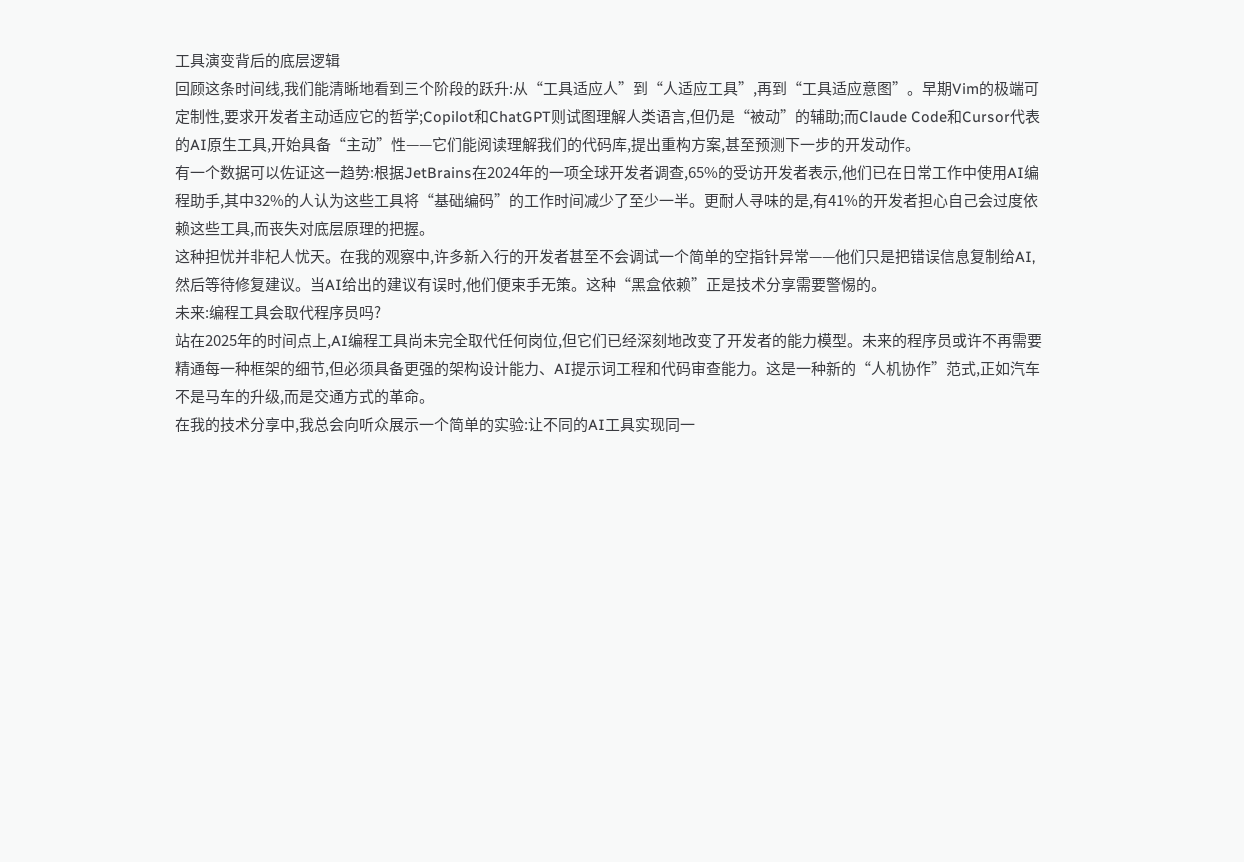工具演变背后的底层逻辑
回顾这条时间线,我们能清晰地看到三个阶段的跃升:从“工具适应人”到“人适应工具”,再到“工具适应意图”。早期Vim的极端可定制性,要求开发者主动适应它的哲学;Copilot和ChatGPT则试图理解人类语言,但仍是“被动”的辅助;而Claude Code和Cursor代表的AI原生工具,开始具备“主动”性——它们能阅读理解我们的代码库,提出重构方案,甚至预测下一步的开发动作。
有一个数据可以佐证这一趋势:根据JetBrains在2024年的一项全球开发者调查,65%的受访开发者表示,他们已在日常工作中使用AI编程助手,其中32%的人认为这些工具将“基础编码”的工作时间减少了至少一半。更耐人寻味的是,有41%的开发者担心自己会过度依赖这些工具,而丧失对底层原理的把握。
这种担忧并非杞人忧天。在我的观察中,许多新入行的开发者甚至不会调试一个简单的空指针异常——他们只是把错误信息复制给AI,然后等待修复建议。当AI给出的建议有误时,他们便束手无策。这种“黑盒依赖”正是技术分享需要警惕的。
未来:编程工具会取代程序员吗?
站在2025年的时间点上,AI编程工具尚未完全取代任何岗位,但它们已经深刻地改变了开发者的能力模型。未来的程序员或许不再需要精通每一种框架的细节,但必须具备更强的架构设计能力、AI提示词工程和代码审查能力。这是一种新的“人机协作”范式,正如汽车不是马车的升级,而是交通方式的革命。
在我的技术分享中,我总会向听众展示一个简单的实验:让不同的AI工具实现同一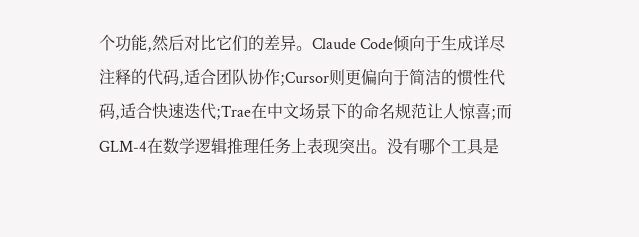个功能,然后对比它们的差异。Claude Code倾向于生成详尽注释的代码,适合团队协作;Cursor则更偏向于简洁的惯性代码,适合快速迭代;Trae在中文场景下的命名规范让人惊喜;而GLM-4在数学逻辑推理任务上表现突出。没有哪个工具是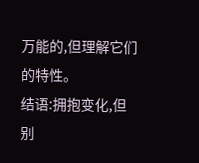万能的,但理解它们的特性。
结语:拥抱变化,但别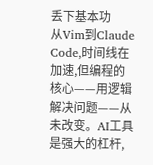丢下基本功
从Vim到Claude Code,时间线在加速,但编程的核心——用逻辑解决问题——从未改变。AI工具是强大的杠杆,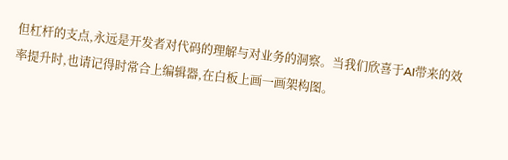但杠杆的支点,永远是开发者对代码的理解与对业务的洞察。当我们欣喜于AI带来的效率提升时,也请记得时常合上编辑器,在白板上画一画架构图。